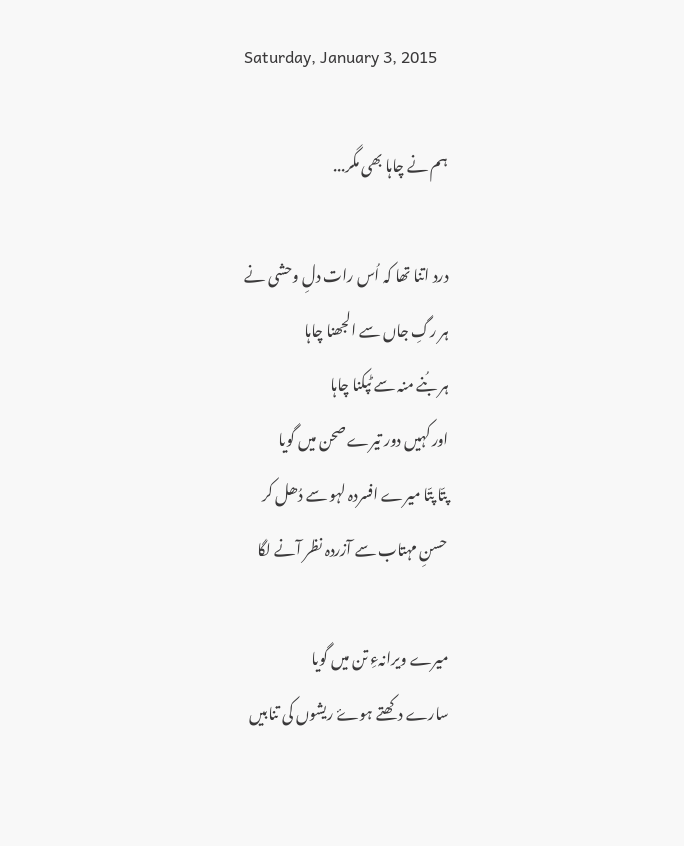Saturday, January 3, 2015

ہم نے چاہا بھی مگر...

درد اتنا تھا کہ اُس رات دلِ وحشی نے
ہر رگِ جاں سے الجھنا چاہا
ہر بُنے منہ سے ٹپکنا چاہا
اور کہیں دور تیرے صحن میں گویا
پتّا پتّا میرے افسردہ لہو سے دُھل کر
حسنِ مہتاب سے آزردہ نظر آنے لگا

میرے ویرانہءِ تن میں گویا
سارے دکھتے ہوۓ ریشوں کی تنابیں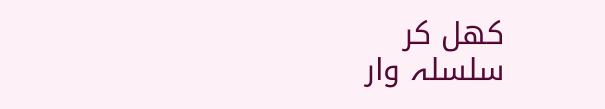کھل کر
سلسلہ وار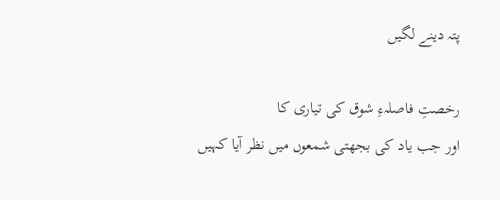پتہ دینے لگیں

رخصتِ فاصلہءِ شوق کی تیاری کا
اور جب یاد کی بجھتی شمعوں میں نظر آیا کہیں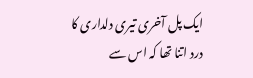ایک پل آخری تیری دلداری کا
درد اتنا تھا کہ اس سے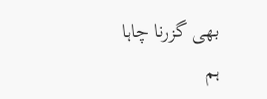بھی گزرنا چاہا
ہم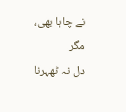نے چاہا بھی، مگر
دل نہ ٹھہرنا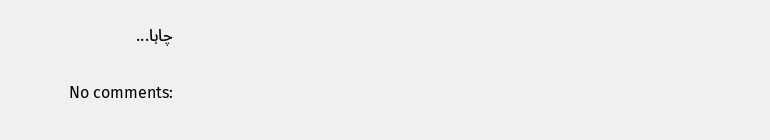چاہا...

No comments: